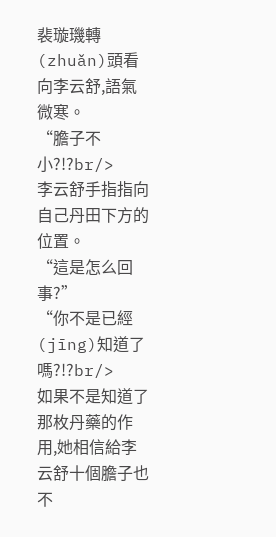裴璇璣轉(zhuǎn)頭看向李云舒,語氣微寒。
“膽子不小?!?br/>
李云舒手指指向自己丹田下方的位置。
“這是怎么回事?”
“你不是已經(jīng)知道了嗎?!?br/>
如果不是知道了那枚丹藥的作用,她相信給李云舒十個膽子也不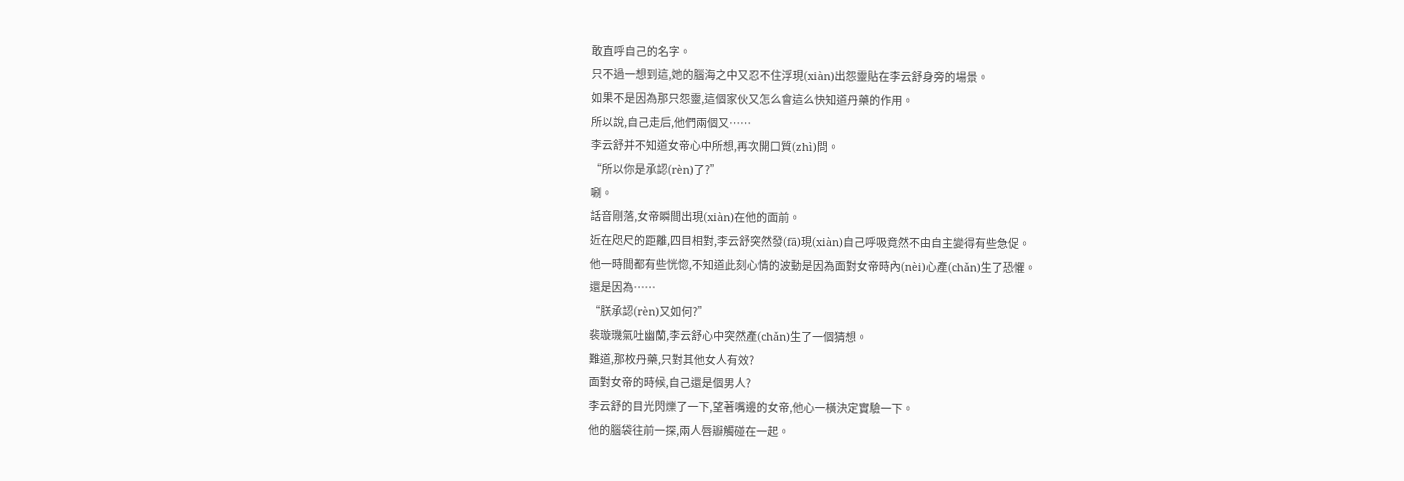敢直呼自己的名字。
只不過一想到這,她的腦海之中又忍不住浮現(xiàn)出怨靈貼在李云舒身旁的場景。
如果不是因為那只怨靈,這個家伙又怎么會這么快知道丹藥的作用。
所以說,自己走后,他們兩個又……
李云舒并不知道女帝心中所想,再次開口質(zhì)問。
“所以你是承認(rèn)了?”
唰。
話音剛落,女帝瞬間出現(xiàn)在他的面前。
近在咫尺的距離,四目相對,李云舒突然發(fā)現(xiàn)自己呼吸竟然不由自主變得有些急促。
他一時間都有些恍惚,不知道此刻心情的波動是因為面對女帝時內(nèi)心產(chǎn)生了恐懼。
還是因為……
“朕承認(rèn)又如何?”
裴璇璣氣吐幽蘭,李云舒心中突然產(chǎn)生了一個猜想。
難道,那枚丹藥,只對其他女人有效?
面對女帝的時候,自己還是個男人?
李云舒的目光閃爍了一下,望著嘴邊的女帝,他心一橫決定實驗一下。
他的腦袋往前一探,兩人唇瓣觸碰在一起。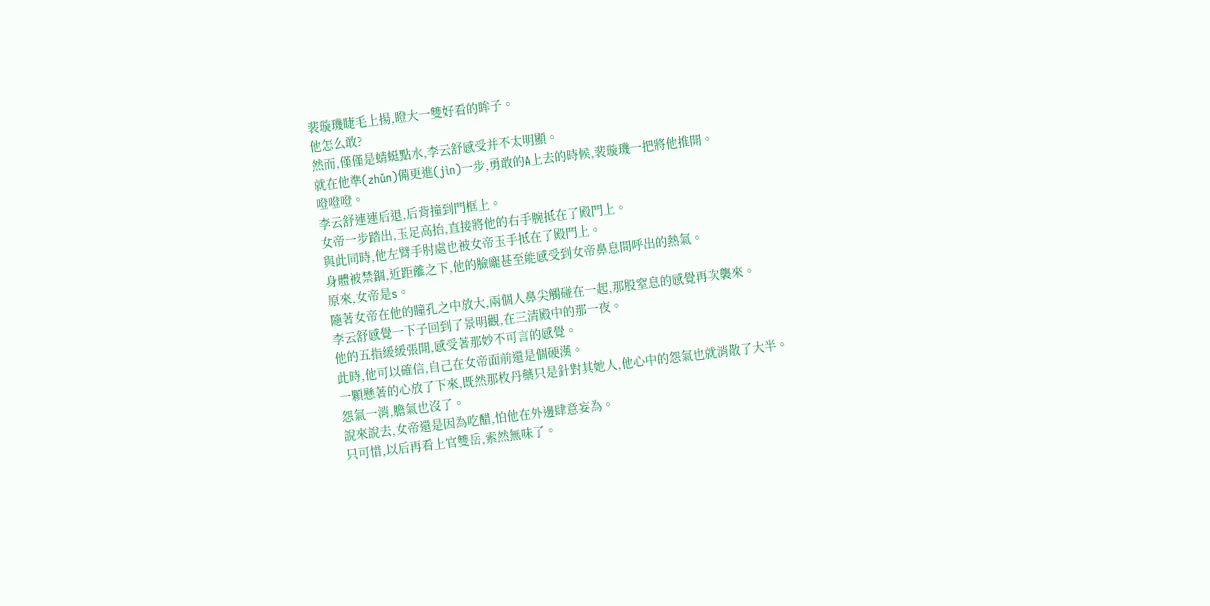裴璇璣睫毛上揚,瞪大一雙好看的眸子。
他怎么敢?
然而,僅僅是蜻蜓點水,李云舒感受并不太明顯。
就在他準(zhǔn)備更進(jìn)一步,勇敢的A上去的時候,裴璇璣一把將他推開。
噔噔噔。
李云舒連連后退,后背撞到門框上。
女帝一步踏出,玉足高抬,直接將他的右手腕抵在了殿門上。
與此同時,他左臂手肘處也被女帝玉手抵在了殿門上。
身體被禁錮,近距離之下,他的臉龐甚至能感受到女帝鼻息間呼出的熱氣。
原來,女帝是s。
隨著女帝在他的瞳孔之中放大,兩個人鼻尖觸碰在一起,那股窒息的感覺再次襲來。
李云舒感覺一下子回到了景明觀,在三清殿中的那一夜。
他的五指緩緩張開,感受著那妙不可言的感覺。
此時,他可以確信,自己在女帝面前還是個硬漢。
一顆懸著的心放了下來,既然那枚丹藥只是針對其她人,他心中的怨氣也就消散了大半。
怨氣一消,膽氣也沒了。
說來說去,女帝還是因為吃醋,怕他在外邊肆意妄為。
只可惜,以后再看上官雙岳,索然無味了。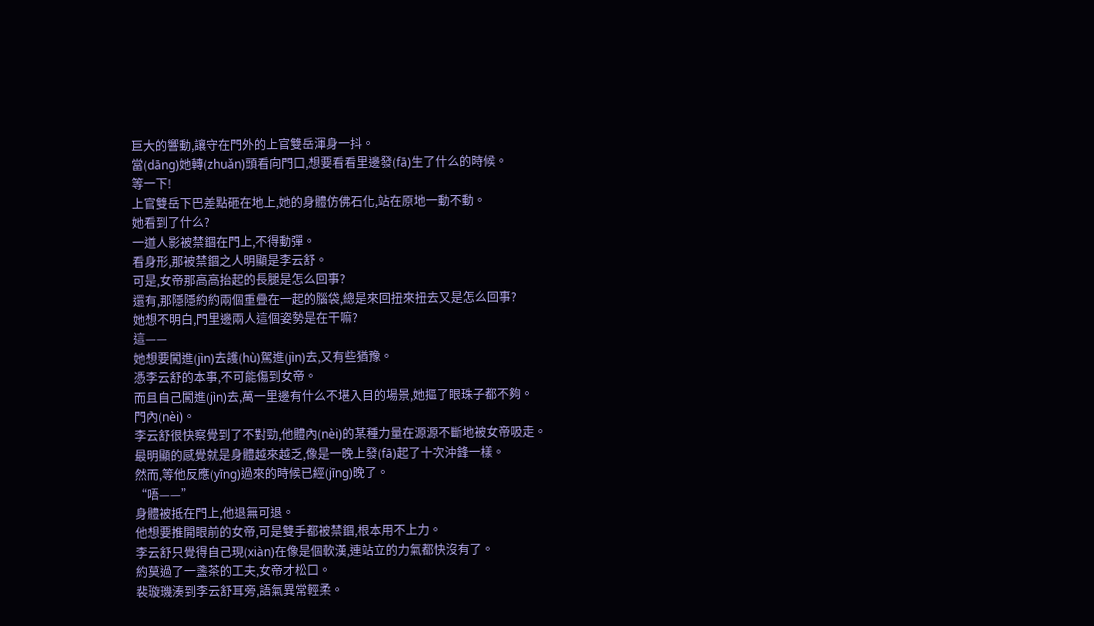巨大的響動,讓守在門外的上官雙岳渾身一抖。
當(dāng)她轉(zhuǎn)頭看向門口,想要看看里邊發(fā)生了什么的時候。
等一下!
上官雙岳下巴差點砸在地上,她的身體仿佛石化,站在原地一動不動。
她看到了什么?
一道人影被禁錮在門上,不得動彈。
看身形,那被禁錮之人明顯是李云舒。
可是,女帝那高高抬起的長腿是怎么回事?
還有,那隱隱約約兩個重疊在一起的腦袋,總是來回扭來扭去又是怎么回事?
她想不明白,門里邊兩人這個姿勢是在干嘛?
這——
她想要闖進(jìn)去護(hù)駕進(jìn)去,又有些猶豫。
憑李云舒的本事,不可能傷到女帝。
而且自己闖進(jìn)去,萬一里邊有什么不堪入目的場景,她摳了眼珠子都不夠。
門內(nèi)。
李云舒很快察覺到了不對勁,他體內(nèi)的某種力量在源源不斷地被女帝吸走。
最明顯的感覺就是身體越來越乏,像是一晚上發(fā)起了十次沖鋒一樣。
然而,等他反應(yīng)過來的時候已經(jīng)晚了。
“唔——”
身體被抵在門上,他退無可退。
他想要推開眼前的女帝,可是雙手都被禁錮,根本用不上力。
李云舒只覺得自己現(xiàn)在像是個軟漢,連站立的力氣都快沒有了。
約莫過了一盞茶的工夫,女帝才松口。
裴璇璣湊到李云舒耳旁,語氣異常輕柔。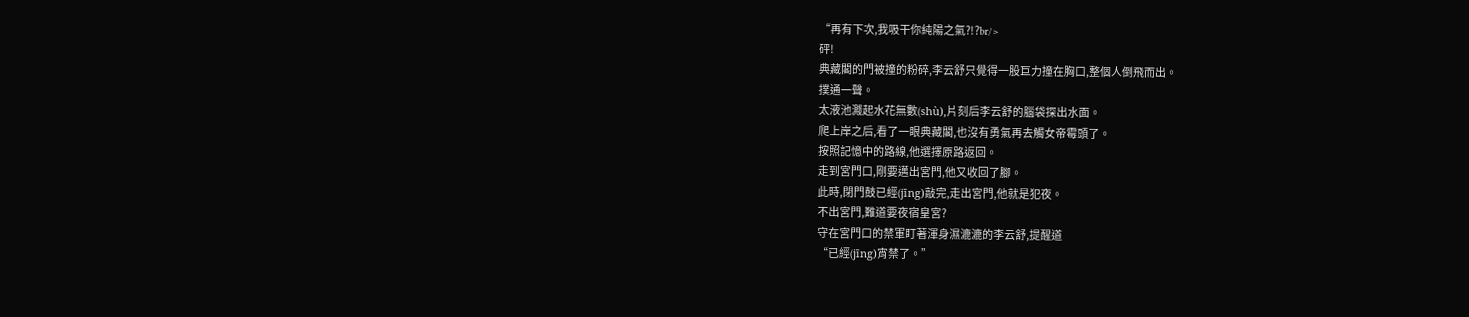“再有下次,我吸干你純陽之氣?!?br/>
砰!
典藏閣的門被撞的粉碎,李云舒只覺得一股巨力撞在胸口,整個人倒飛而出。
撲通一聲。
太液池濺起水花無數(shù),片刻后李云舒的腦袋探出水面。
爬上岸之后,看了一眼典藏閣,也沒有勇氣再去觸女帝霉頭了。
按照記憶中的路線,他選擇原路返回。
走到宮門口,剛要邁出宮門,他又收回了腳。
此時,閉門鼓已經(jīng)敲完,走出宮門,他就是犯夜。
不出宮門,難道要夜宿皇宮?
守在宮門口的禁軍盯著渾身濕漉漉的李云舒,提醒道
“已經(jīng)宵禁了。”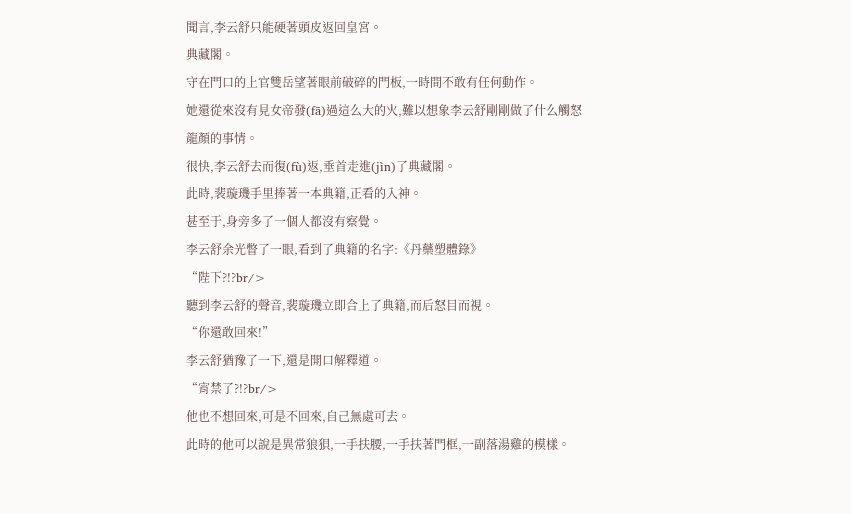聞言,李云舒只能硬著頭皮返回皇宮。
典藏閣。
守在門口的上官雙岳望著眼前破碎的門板,一時間不敢有任何動作。
她還從來沒有見女帝發(fā)過這么大的火,難以想象李云舒剛剛做了什么觸怒龍顏的事情。
很快,李云舒去而復(fù)返,垂首走進(jìn)了典藏閣。
此時,裴璇璣手里捧著一本典籍,正看的入神。
甚至于,身旁多了一個人都沒有察覺。
李云舒余光瞥了一眼,看到了典籍的名字:《丹藥塑體錄》
“陛下?!?br/>
聽到李云舒的聲音,裴璇璣立即合上了典籍,而后怒目而視。
“你還敢回來!”
李云舒猶豫了一下,還是開口解釋道。
“宵禁了?!?br/>
他也不想回來,可是不回來,自己無處可去。
此時的他可以說是異常狼狽,一手扶腰,一手扶著門框,一副落湯雞的模樣。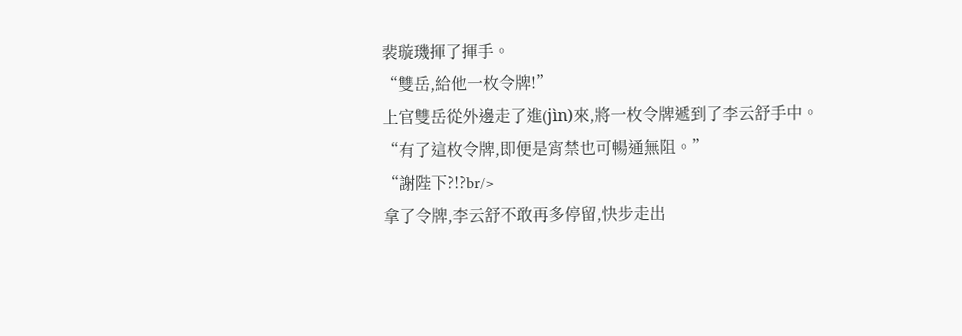裴璇璣揮了揮手。
“雙岳,給他一枚令牌!”
上官雙岳從外邊走了進(jìn)來,將一枚令牌遞到了李云舒手中。
“有了這枚令牌,即便是宵禁也可暢通無阻。”
“謝陛下?!?br/>
拿了令牌,李云舒不敢再多停留,快步走出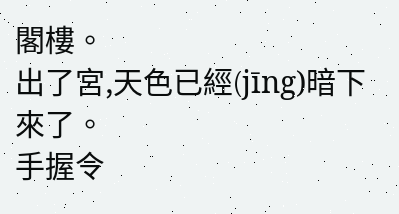閣樓。
出了宮,天色已經(jīng)暗下來了。
手握令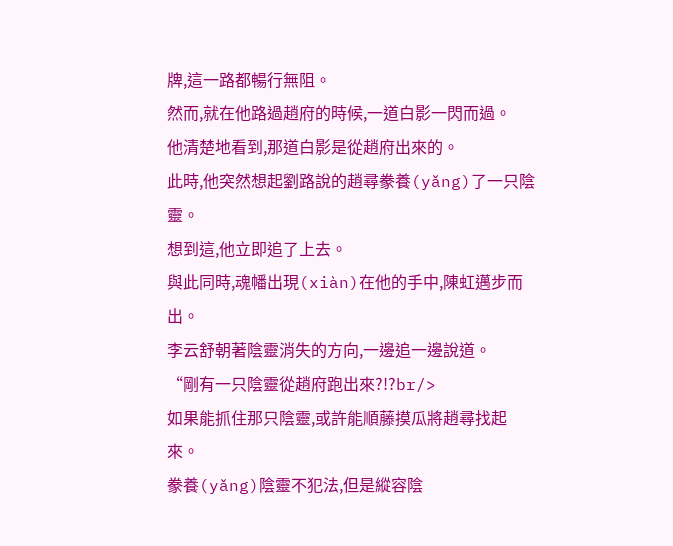牌,這一路都暢行無阻。
然而,就在他路過趙府的時候,一道白影一閃而過。
他清楚地看到,那道白影是從趙府出來的。
此時,他突然想起劉路說的趙尋豢養(yǎng)了一只陰靈。
想到這,他立即追了上去。
與此同時,魂幡出現(xiàn)在他的手中,陳虹邁步而出。
李云舒朝著陰靈消失的方向,一邊追一邊說道。
“剛有一只陰靈從趙府跑出來?!?br/>
如果能抓住那只陰靈,或許能順藤摸瓜將趙尋找起來。
豢養(yǎng)陰靈不犯法,但是縱容陰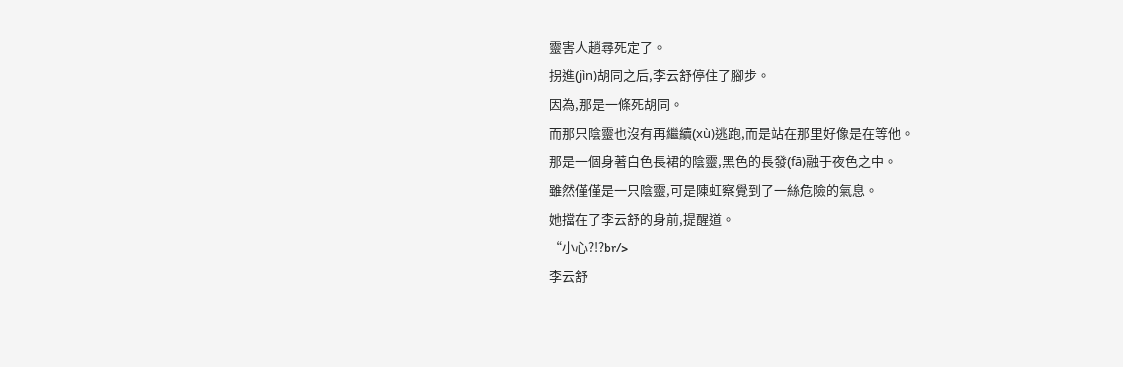靈害人趙尋死定了。
拐進(jìn)胡同之后,李云舒停住了腳步。
因為,那是一條死胡同。
而那只陰靈也沒有再繼續(xù)逃跑,而是站在那里好像是在等他。
那是一個身著白色長裙的陰靈,黑色的長發(fā)融于夜色之中。
雖然僅僅是一只陰靈,可是陳虹察覺到了一絲危險的氣息。
她擋在了李云舒的身前,提醒道。
“小心?!?br/>
李云舒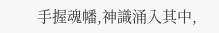手握魂幡,神識涌入其中,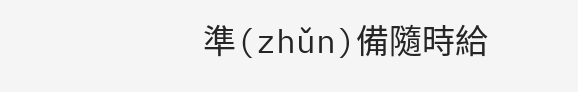準(zhǔn)備隨時給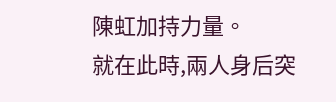陳虹加持力量。
就在此時,兩人身后突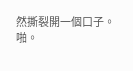然撕裂開一個口子。
啪。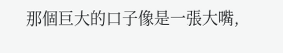那個巨大的口子像是一張大嘴,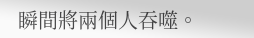瞬間將兩個人吞噬。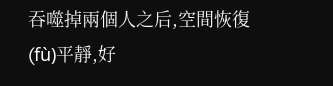吞噬掉兩個人之后,空間恢復(fù)平靜,好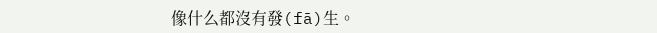像什么都沒有發(fā)生。